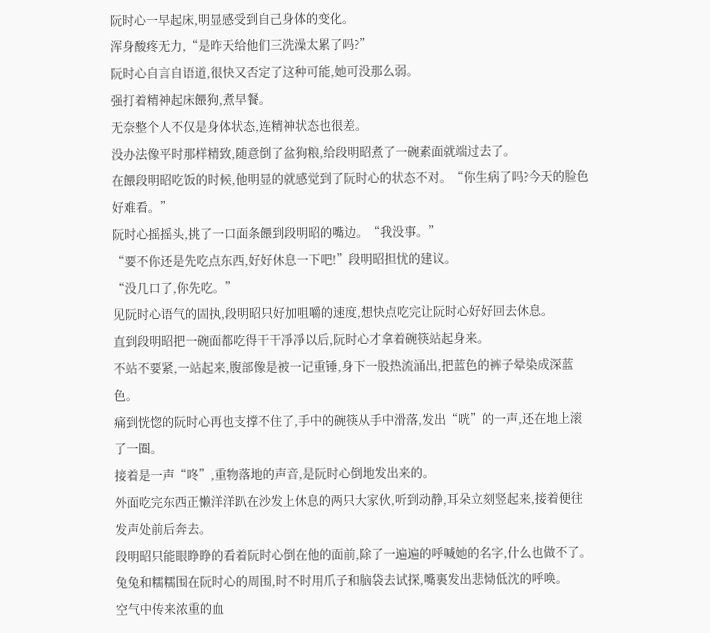阮时心一早起床,明显感受到自己身体的变化。
浑身酸疼无力,“是昨天给他们三洗澡太累了吗?”
阮时心自言自语道,很快又否定了这种可能,她可没那么弱。
强打着精神起床餵狗,煮早餐。
无奈整个人不仅是身体状态,连精神状态也很差。
没办法像平时那样精致,随意倒了盆狗粮,给段明昭煮了一碗素面就端过去了。
在餵段明昭吃饭的时候,他明显的就感觉到了阮时心的状态不对。“你生病了吗?今天的脸色好难看。”
阮时心摇摇头,挑了一口面条餵到段明昭的嘴边。“我没事。”
“要不你还是先吃点东西,好好休息一下吧!”段明昭担忧的建议。
“没几口了,你先吃。”
见阮时心语气的固执,段明昭只好加咀嚼的速度,想快点吃完让阮时心好好回去休息。
直到段明昭把一碗面都吃得干干凈凈以后,阮时心才拿着碗筷站起身来。
不站不要紧,一站起来,腹部像是被一记重锤,身下一股热流涌出,把蓝色的裤子晕染成深蓝色。
痛到恍惚的阮时心再也支撑不住了,手中的碗筷从手中滑落,发出“咣”的一声,还在地上滚了一圈。
接着是一声“咚”,重物落地的声音,是阮时心倒地发出来的。
外面吃完东西正懒洋洋趴在沙发上休息的两只大家伙,听到动静,耳朵立刻竖起来,接着便往发声处前后奔去。
段明昭只能眼睁睁的看着阮时心倒在他的面前,除了一遍遍的呼喊她的名字,什么也做不了。
兔兔和糯糯围在阮时心的周围,时不时用爪子和脑袋去试探,嘴裏发出悲恸低沈的呼唤。
空气中传来浓重的血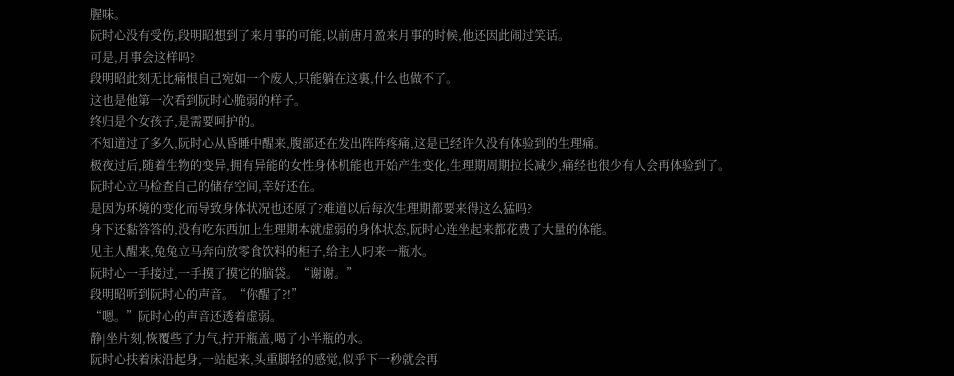腥味。
阮时心没有受伤,段明昭想到了来月事的可能,以前唐月盈来月事的时候,他还因此闹过笑话。
可是,月事会这样吗?
段明昭此刻无比痛恨自己宛如一个废人,只能躺在这裏,什么也做不了。
这也是他第一次看到阮时心脆弱的样子。
终归是个女孩子,是需要呵护的。
不知道过了多久,阮时心从昏睡中醒来,腹部还在发出阵阵疼痛,这是已经许久没有体验到的生理痛。
极夜过后,随着生物的变异,拥有异能的女性身体机能也开始产生变化,生理期周期拉长减少,痛经也很少有人会再体验到了。
阮时心立马检查自己的储存空间,幸好还在。
是因为环境的变化而导致身体状况也还原了?难道以后每次生理期都要来得这么猛吗?
身下还黏答答的,没有吃东西加上生理期本就虚弱的身体状态,阮时心连坐起来都花费了大量的体能。
见主人醒来,兔兔立马奔向放零食饮料的柜子,给主人叼来一瓶水。
阮时心一手接过,一手摸了摸它的脑袋。“谢谢。”
段明昭听到阮时心的声音。“你醒了?!”
“嗯。”阮时心的声音还透着虚弱。
静|坐片刻,恢覆些了力气,拧开瓶盖,喝了小半瓶的水。
阮时心扶着床沿起身,一站起来,头重脚轻的感觉,似乎下一秒就会再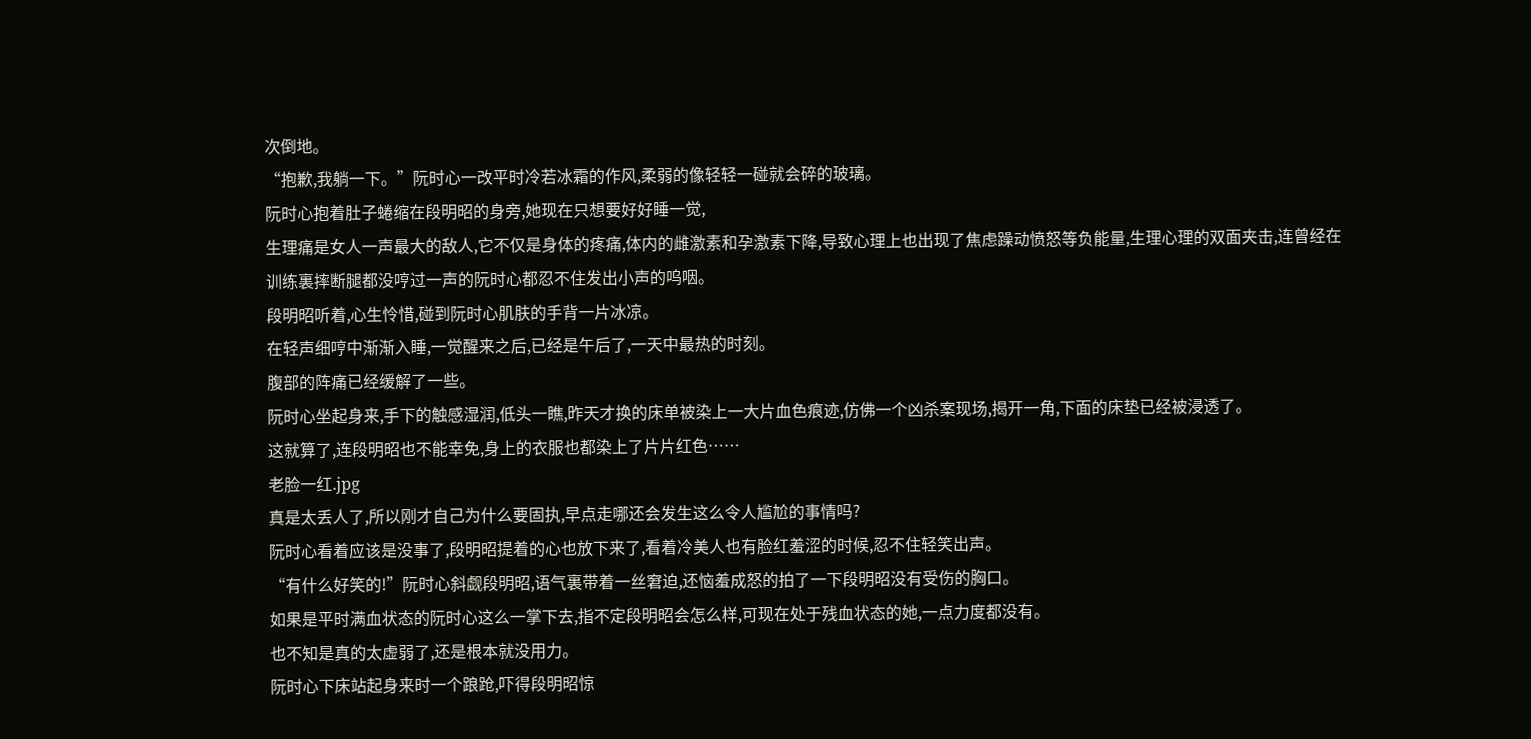次倒地。
“抱歉,我躺一下。”阮时心一改平时冷若冰霜的作风,柔弱的像轻轻一碰就会碎的玻璃。
阮时心抱着肚子蜷缩在段明昭的身旁,她现在只想要好好睡一觉,
生理痛是女人一声最大的敌人,它不仅是身体的疼痛,体内的雌激素和孕激素下降,导致心理上也出现了焦虑躁动愤怒等负能量,生理心理的双面夹击,连曾经在训练裏摔断腿都没哼过一声的阮时心都忍不住发出小声的呜咽。
段明昭听着,心生怜惜,碰到阮时心肌肤的手背一片冰凉。
在轻声细哼中渐渐入睡,一觉醒来之后,已经是午后了,一天中最热的时刻。
腹部的阵痛已经缓解了一些。
阮时心坐起身来,手下的触感湿润,低头一瞧,昨天才换的床单被染上一大片血色痕迹,仿佛一个凶杀案现场,揭开一角,下面的床垫已经被浸透了。
这就算了,连段明昭也不能幸免,身上的衣服也都染上了片片红色……
老脸一红.jpg
真是太丢人了,所以刚才自己为什么要固执,早点走哪还会发生这么令人尴尬的事情吗?
阮时心看着应该是没事了,段明昭提着的心也放下来了,看着冷美人也有脸红羞涩的时候,忍不住轻笑出声。
“有什么好笑的!”阮时心斜觑段明昭,语气裏带着一丝窘迫,还恼羞成怒的拍了一下段明昭没有受伤的胸口。
如果是平时满血状态的阮时心这么一掌下去,指不定段明昭会怎么样,可现在处于残血状态的她,一点力度都没有。
也不知是真的太虚弱了,还是根本就没用力。
阮时心下床站起身来时一个踉跄,吓得段明昭惊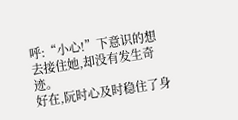呼:“小心!”下意识的想去接住她,却没有发生奇迹。
好在,阮时心及时稳住了身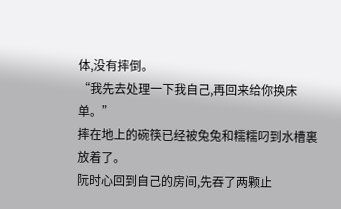体,没有摔倒。
“我先去处理一下我自己,再回来给你换床单。”
摔在地上的碗筷已经被兔兔和糯糯叼到水槽裏放着了。
阮时心回到自己的房间,先吞了两颗止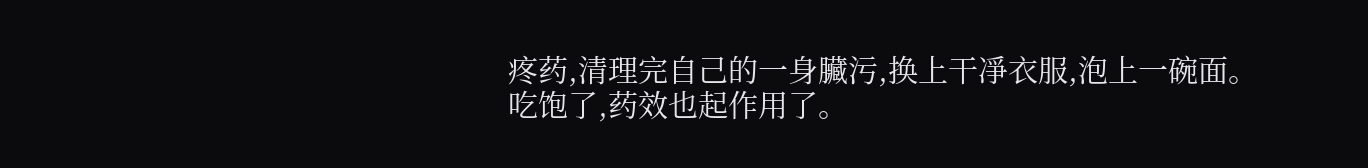疼药,清理完自己的一身臟污,换上干凈衣服,泡上一碗面。
吃饱了,药效也起作用了。